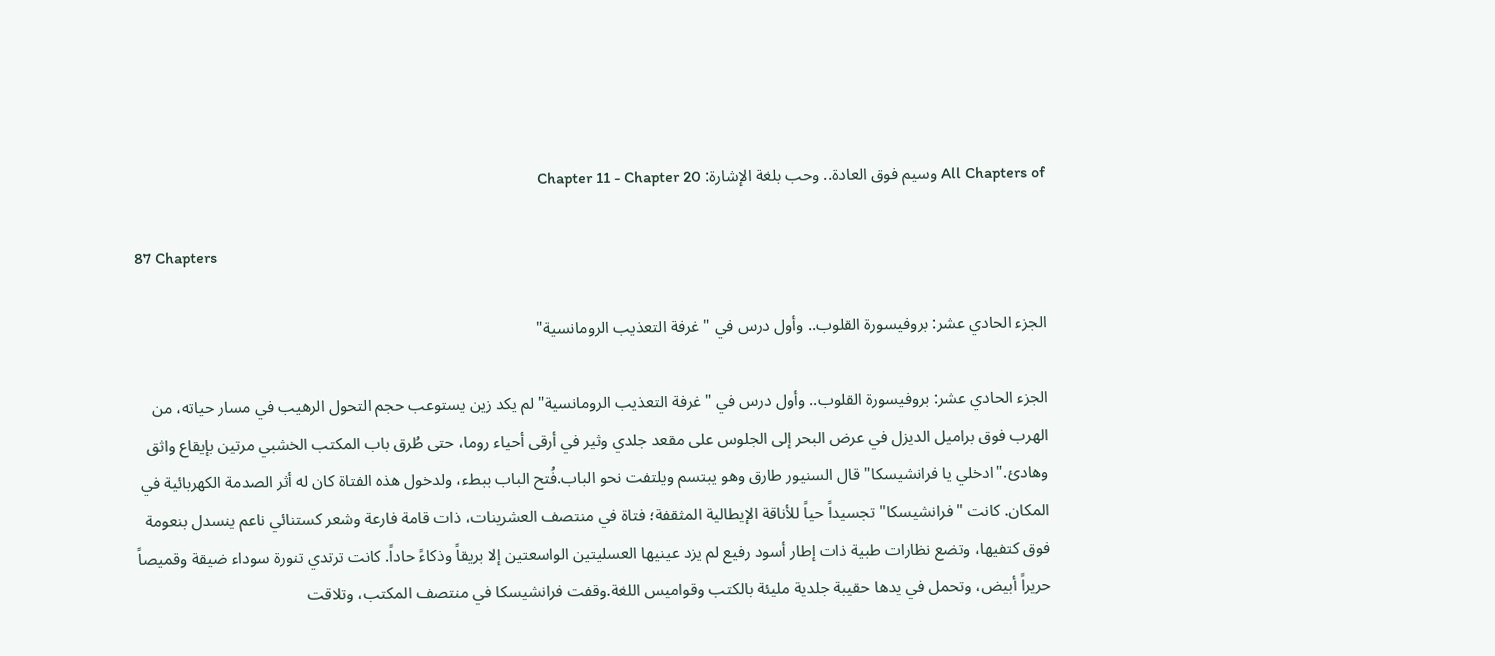All Chapters of وسيم فوق العادة.. وحب بلغة الإشارة: Chapter 11 - Chapter 20

87 Chapters

الجزء الحادي عشر: بروفيسورة القلوب.. وأول درس في "غرفة التعذيب الرومانسية"

الجزء الحادي عشر: بروفيسورة القلوب.. وأول درس في "غرفة التعذيب الرومانسية"لم يكد زين يستوعب حجم التحول الرهيب في مسار حياته، من الهرب فوق براميل الديزل في عرض البحر إلى الجلوس على مقعد جلدي وثير في أرقى أحياء روما، حتى طُرق باب المكتب الخشبي مرتين بإيقاع واثق وهادئ."ادخلي يا فرانشيسكا" قال السنيور طارق وهو يبتسم ويلتفت نحو الباب.فُتح الباب ببطء، ولدخول هذه الفتاة كان له أثر الصدمة الكهربائية في المكان. كانت "فرانشيسكا" تجسيداً حياً للأناقة الإيطالية المثقفة؛ فتاة في منتصف العشرينات، ذات قامة فارعة وشعر كستنائي ناعم ينسدل بنعومة فوق كتفيها، وتضع نظارات طبية ذات إطار أسود رفيع لم يزد عينيها العسليتين الواسعتين إلا بريقاً وذكاءً حاداً. كانت ترتدي تنورة سوداء ضيقة وقميصاً حريراً أبيض، وتحمل في يدها حقيبة جلدية مليئة بالكتب وقواميس اللغة.وقفت فرانشيسكا في منتصف المكتب، وتلاقت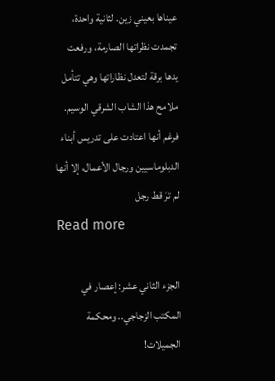عيناها بعيني زين. لثانية واحدة، تجمدت نظراتها الصارمة، ورفعت يدها برقة لتعدل نظاراتها وهي تتأمل ملامح هذا الشاب الشرقي الوسيم. فرغم أنها اعتادت على تدريس أبناء الدبلوماسيين ورجال الأعمال، إلا أنها لم ترَ قط رجل
Read more

الجزء الثاني عشر: إعصار في المكتب الزجاجي.. ومحكمة الجميلات!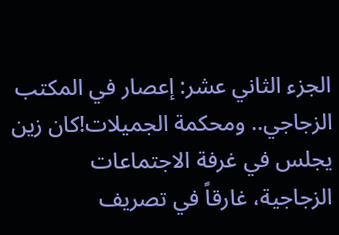الجزء الثاني عشر: إعصار في المكتب الزجاجي.. ومحكمة الجميلات!كان زين يجلس في غرفة الاجتماعات الزجاجية، غارقاً في تصريف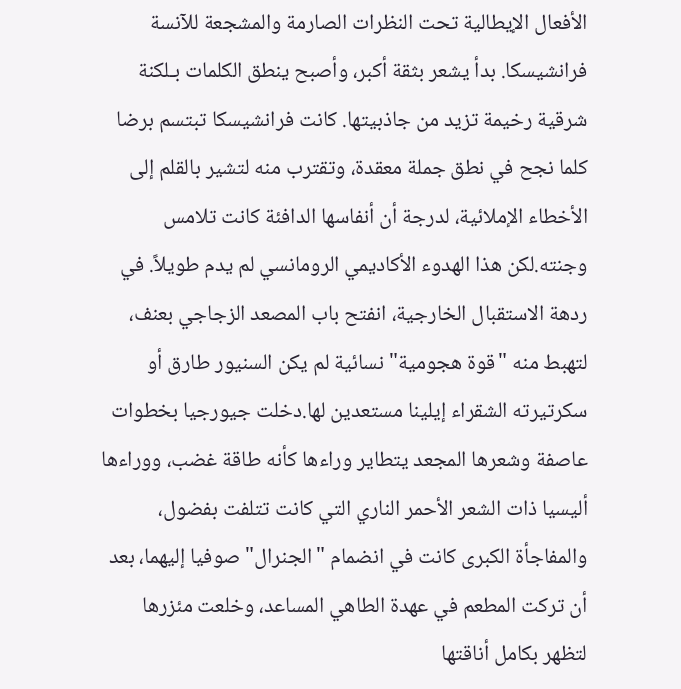الأفعال الإيطالية تحت النظرات الصارمة والمشجعة للآنسة فرانشيسكا. بدأ يشعر بثقة أكبر، وأصبح ينطق الكلمات بـلكنة شرقية رخيمة تزيد من جاذبيتها. كانت فرانشيسكا تبتسم برضا كلما نجح في نطق جملة معقدة، وتقترب منه لتشير بالقلم إلى الأخطاء الإملائية، لدرجة أن أنفاسها الدافئة كانت تلامس وجنته.لكن هذا الهدوء الأكاديمي الرومانسي لم يدم طويلاً. في ردهة الاستقبال الخارجية، انفتح باب المصعد الزجاجي بعنف، لتهبط منه "قوة هجومية" نسائية لم يكن السنيور طارق أو سكرتيرته الشقراء إيلينا مستعدين لها.دخلت جيورجيا بخطوات عاصفة وشعرها المجعد يتطاير وراءها كأنه طاقة غضب، ووراءها أليسيا ذات الشعر الأحمر الناري التي كانت تتلفت بفضول، والمفاجأة الكبرى كانت في انضمام "الجنرال" صوفيا إليهما، بعد أن تركت المطعم في عهدة الطاهي المساعد، وخلعت مئزرها لتظهر بكامل أناقتها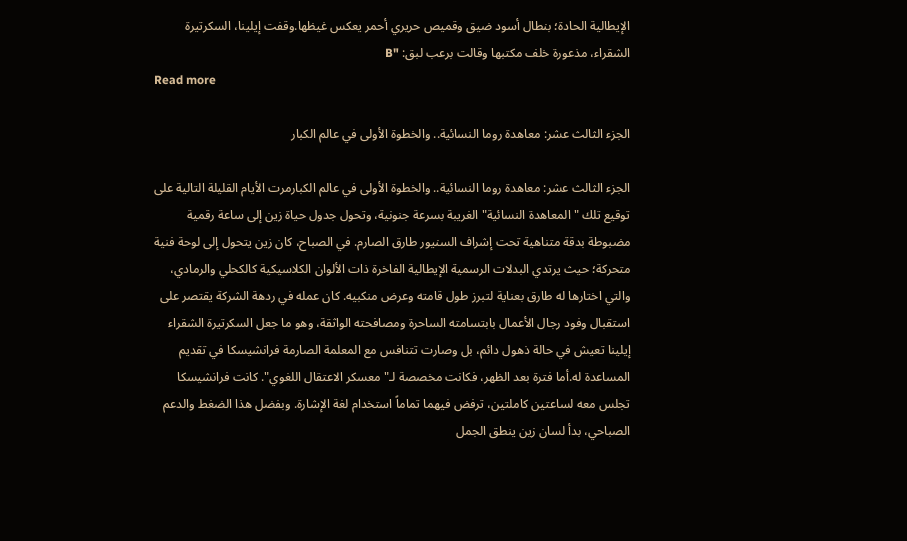الإيطالية الحادة؛ بنطال أسود ضيق وقميص حريري أحمر يعكس غيظها.وقفت إيلينا، السكرتيرة الشقراء، مذعورة خلف مكتبها وقالت برعب لبق: "B
Read more

الجزء الثالث عشر: معاهدة روما النسائية.. والخطوة الأولى في عالم الكبار

الجزء الثالث عشر: معاهدة روما النسائية.. والخطوة الأولى في عالم الكبارمرت الأيام القليلة التالية على توقيع تلك "المعاهدة النسائية" الغريبة بسرعة جنونية، وتحول جدول حياة زين إلى ساعة رقمية مضبوطة بدقة متناهية تحت إشراف السنيور طارق الصارم. في الصباح، كان زين يتحول إلى لوحة فنية متحركة؛ حيث يرتدي البدلات الرسمية الإيطالية الفاخرة ذات الألوان الكلاسيكية كالكحلي والرمادي، والتي اختارها له طارق بعناية لتبرز طول قامته وعرض منكبيه. كان عمله في ردهة الشركة يقتصر على استقبال وفود رجال الأعمال بابتسامته الساحرة ومصافحته الواثقة، وهو ما جعل السكرتيرة الشقراء إيلينا تعيش في حالة ذهول دائم، بل وصارت تتنافس مع المعلمة الصارمة فرانشيسكا في تقديم المساعدة له.أما فترة بعد الظهر، فكانت مخصصة لـ"معسكر الاعتقال اللغوي". كانت فرانشيسكا تجلس معه لساعتين كاملتين، ترفض فيهما تماماً استخدام لغة الإشارة. وبفضل هذا الضغط والدعم الصباحي، بدأ لسان زين ينطق الجمل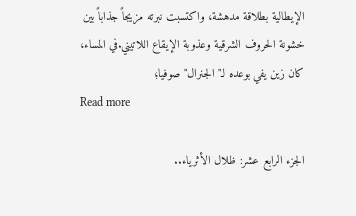الإيطالية بطلاقة مدهشة، واكتسبت نبرته مزيجاً جذاباً بين خشونة الحروف الشرقية وعذوبة الإيقاع اللاتيني.في المساء، كان زين يفي بوعده لـ"الجنرال" صوفيا؛
Read more

الجزء الرابع عشر: ظلال الأثرياء..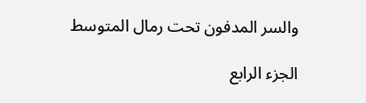والسر المدفون تحت رمال المتوسط

الجزء الرابع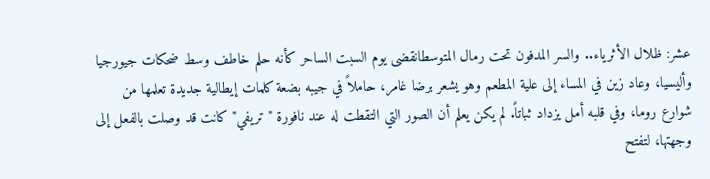عشر: ظلال الأثرياء.. والسر المدفون تحت رمال المتوسطانقضى يوم السبت الساحر كأنه حلم خاطف وسط ضحكات جيورجيا وأليسيا، وعاد زين في المساء إلى علية المطعم وهو يشعر برضا غامر، حاملاً في جيبه بضعة كلمات إيطالية جديدة تعلمها من شوارع روما، وفي قلبه أمل يزداد ثباتاً. لم يكن يعلم أن الصور التي التقطت له عند نافورة "تريفي" كانت قد وصلت بالفعل إلى وجهتها، لتفتح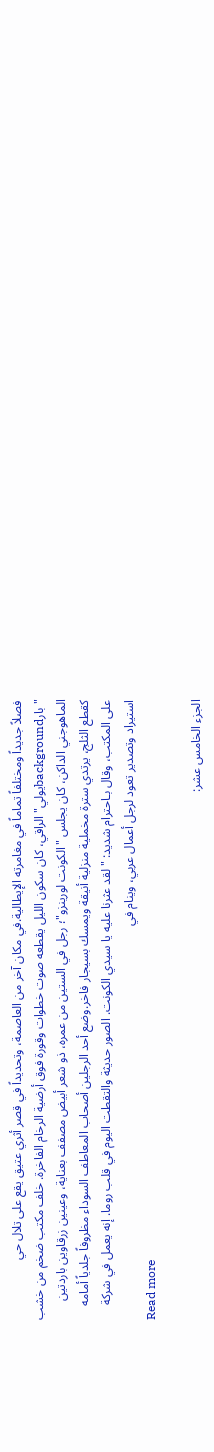فصلاً جديداً ومختلفاً تماماً في مغامرته الإيطالية.في مكان آخر من العاصمة، وتحديداً في قصر أثري عتيق يقع على تلال حي "بارbackgroundيولي" الراقي، كان سكون الليل يقطعه صوت خطوات وقورة فوق أرضية الرخام الفاخرة. خلف مكتب ضخم من خشب الماهوجني الداكن، كان يجلس "الكونت لورينزو"؛ رجل في الستين من عمره، ذو شعر أبيض مصفف بعناية، وعينين زرقاوين باردتين كقطع الثلج، يرتدي سترة مخملية منزلية أنيقة ويمسك بسيجار فاخر.وضع أحد الرجلين أصحاب المعاطف السوداء مظروفاً جلدياً أمامه على المكتب، وقال بـاحترام شديد: "لقد عثرنا عليه يا سيدي الكونت. الصور حديثة والتقطت اليوم في قلب روما. إنه يعمل في شركة استيراد وتصدير تعود لرجل أعمال عربي، وينام في
Read more

الجزء الخامس عشر: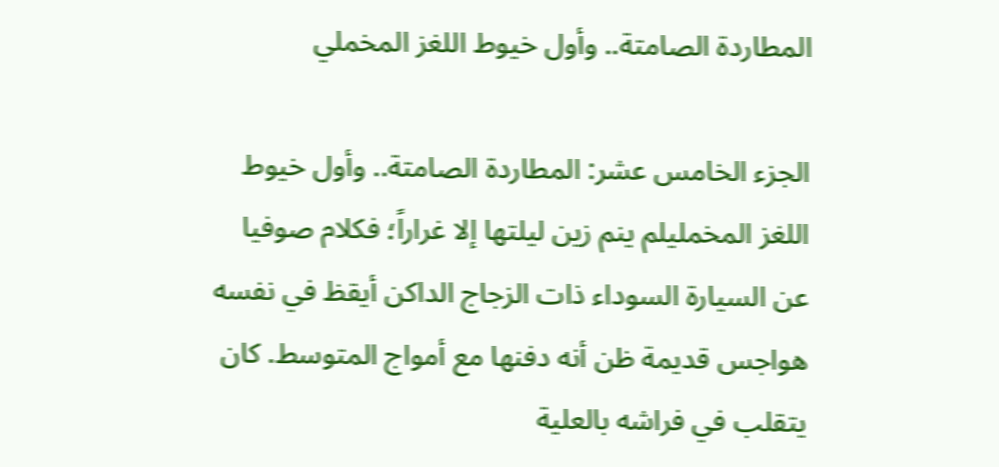المطاردة الصامتة.. وأول خيوط اللغز المخملي

الجزء الخامس عشر: المطاردة الصامتة.. وأول خيوط اللغز المخمليلم ينم زين ليلتها إلا غراراً؛ فكلام صوفيا عن السيارة السوداء ذات الزجاج الداكن أيقظ في نفسه هواجس قديمة ظن أنه دفنها مع أمواج المتوسط. كان يتقلب في فراشه بالعلية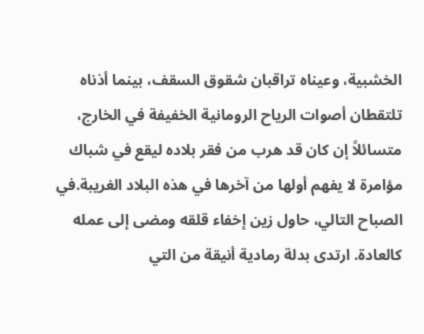الخشبية، وعيناه تراقبان شقوق السقف، بينما أذناه تلتقطان أصوات الرياح الرومانية الخفيفة في الخارج، متسائلاً إن كان قد هرب من فقر بلاده ليقع في شباك مؤامرة لا يفهم أولها من آخرها في هذه البلاد الغريبة.في الصباح التالي، حاول زين إخفاء قلقه ومضى إلى عمله كالعادة. ارتدى بدلة رمادية أنيقة من التي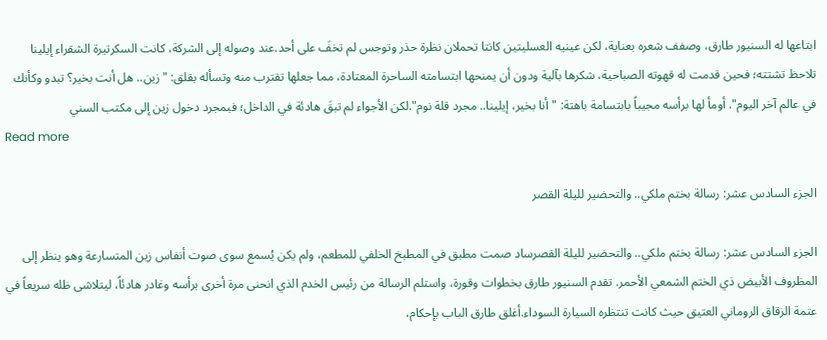ابتاعها له السنيور طارق، وصفف شعره بعناية، لكن عينيه العسليتين كانتا تحملان نظرة حذر وتوجس لم تخفَ على أحد.عند وصوله إلى الشركة، كانت السكرتيرة الشقراء إيلينا تلاحظ تشتته؛ فحين قدمت له قهوته الصباحية، شكرها بآلية ودون أن يمنحها ابتسامته الساحرة المعتادة، مما جعلها تقترب منه وتسأله بقلق: "زين.. هل أنت بخير؟ تبدو وكأنك في عالم آخر اليوم". أومأ لها برأسه مجيباً بابتسامة باهتة: "أنا بخير، إيلينا.. مجرد قلة نوم".لكن الأجواء لم تبقَ هادئة في الداخل؛ فبمجرد دخول زين إلى مكتب السني
Read more

الجزء السادس عشر: رسالة بختم ملكي.. والتحضير لليلة القصر

الجزء السادس عشر: رسالة بختم ملكي.. والتحضير لليلة القصرساد صمت مطبق في المطبخ الخلفي للمطعم، ولم يكن يُسمع سوى صوت أنفاس زين المتسارعة وهو ينظر إلى المظروف الأبيض ذي الختم الشمعي الأحمر. تقدم السنيور طارق بخطوات وقورة، واستلم الرسالة من رئيس الخدم الذي انحنى مرة أخرى برأسه وغادر هادئاً، ليتلاشى ظله سريعاً في عتمة الزقاق الروماني العتيق حيث كانت تنتظره السيارة السوداء.أغلق طارق الباب بإحكام،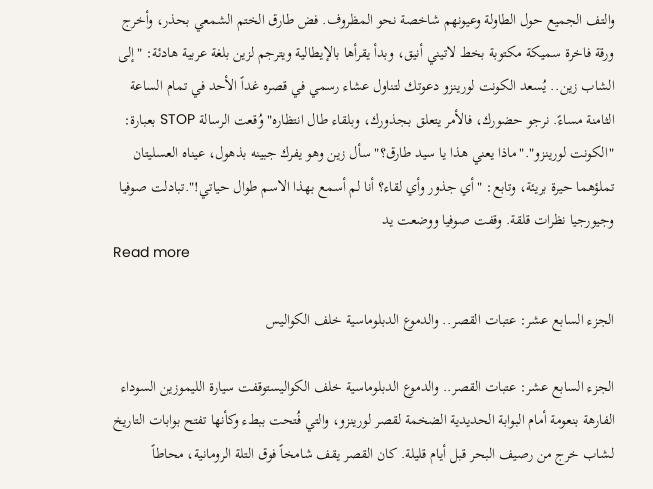والتف الجميع حول الطاولة وعيونهم شاخصة نحو المظروف. فض طارق الختم الشمعي بحذر، وأخرج ورقة فاخرة سميكة مكتوبة بخط لاتيني أنيق، وبدأ يقرأها بالإيطالية ويترجم لزين بلغة عربية هادئة: "إلى الشاب زين.. يُسعد الكونت لورينزو دعوتك لتناول عشاء رسمي في قصره غداً الأحد في تمام الساعة الثامنة مساءً. نرجو حضورك، فالأمر يتعلق بـجذورك، وبلقاء طال انتظاره" وُقعت الرسالة STOP بعبارة: "الكونت لورينزو"."ماذا يعني هذا يا سيد طارق؟" سأل زين وهو يفرك جبينه بذهول، عيناه العسليتان تملؤهما حيرة بريئة، وتابع: "أي جذور وأي لقاء؟ أنا لم أسمع بهذا الاسم طوال حياتي!".تبادلت صوفيا وجيورجيا نظرات قلقة. وقفت صوفيا ووضعت يد
Read more

الجزء السابع عشر: عتبات القصر.. والدموع الدبلوماسية خلف الكواليس

الجزء السابع عشر: عتبات القصر.. والدموع الدبلوماسية خلف الكواليستوقفت سيارة الليموزين السوداء الفارهة بنعومة أمام البوابة الحديدية الضخمة لقصر لورينزو، والتي فُتحت ببطء وكأنها تفتح بوابات التاريخ لـشاب خرج من رصيف البحر قبل أيام قليلة. كان القصر يقف شامخاً فوق التلة الرومانية، محاطاً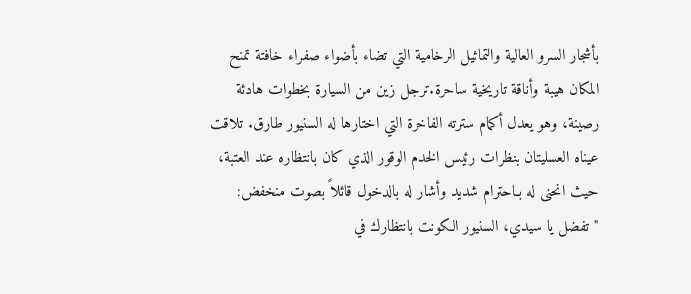بأشجار السرو العالية والتماثيل الرخامية التي تضاء بأضواء صفراء خافتة تمنح المكان هيبة وأناقة تاريخية ساحرة.ترجل زين من السيارة بخطوات هادئة رصينة، وهو يعدل أكمام سترته الفاخرة التي اختارها له السنيور طارق. تلاقت عيناه العسليتان بنظرات رئيس الخدم الوقور الذي كان بانتظاره عند العتبة، حيث انحنى له بـاحترام شديد وأشار له بالدخول قائلاً بصوت منخفض: "تفضل يا سيدي، السنيور الكونت بانتظارك في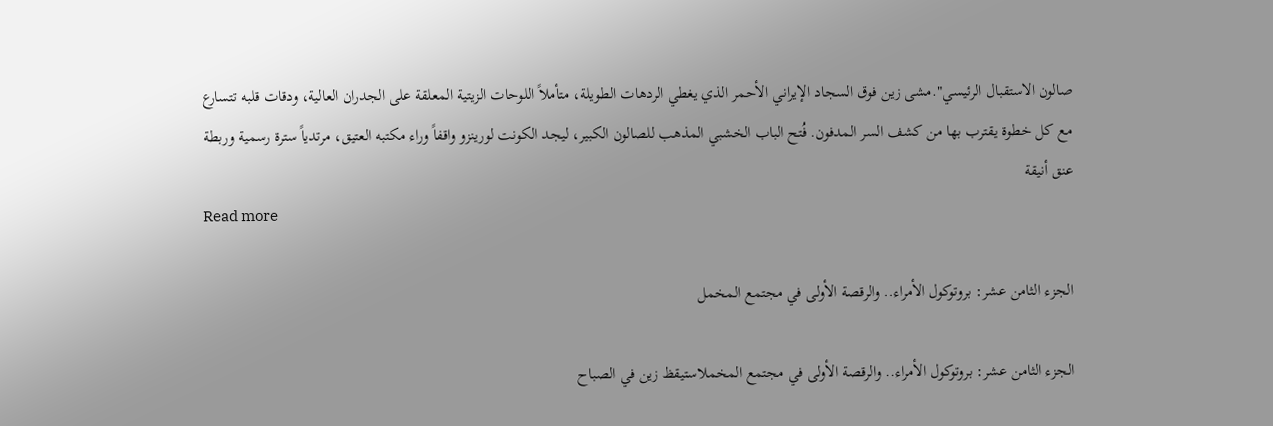صالون الاستقبال الرئيسي".مشى زين فوق السجاد الإيراني الأحمر الذي يغطي الردهات الطويلة، متأملاً اللوحات الزيتية المعلقة على الجدران العالية، ودقات قلبه تتسارع مع كل خطوة يقترب بها من كشف السر المدفون. فُتح الباب الخشبي المذهب للصالون الكبير، ليجد الكونت لورينزو واقفاً وراء مكتبه العتيق، مرتدياً سترة رسمية وربطة عنق أنيقة
Read more

الجزء الثامن عشر: بروتوكول الأمراء.. والرقصة الأولى في مجتمع المخمل

الجزء الثامن عشر: بروتوكول الأمراء.. والرقصة الأولى في مجتمع المخملاستيقظ زين في الصباح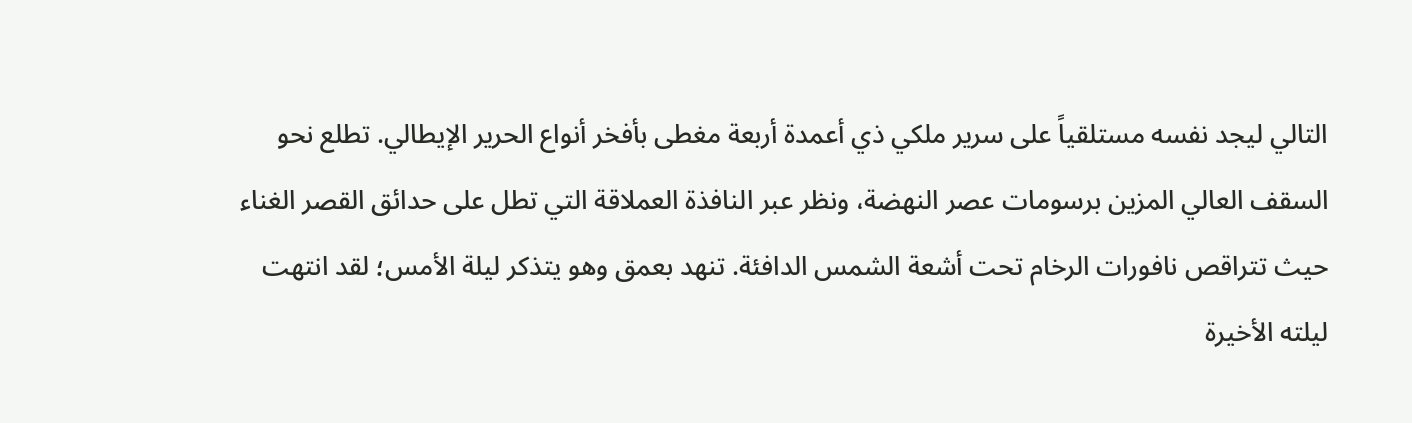التالي ليجد نفسه مستلقياً على سرير ملكي ذي أعمدة أربعة مغطى بأفخر أنواع الحرير الإيطالي. تطلع نحو السقف العالي المزين برسومات عصر النهضة، ونظر عبر النافذة العملاقة التي تطل على حدائق القصر الغناء حيث تتراقص نافورات الرخام تحت أشعة الشمس الدافئة. تنهد بعمق وهو يتذكر ليلة الأمس؛ لقد انتهت ليلته الأخيرة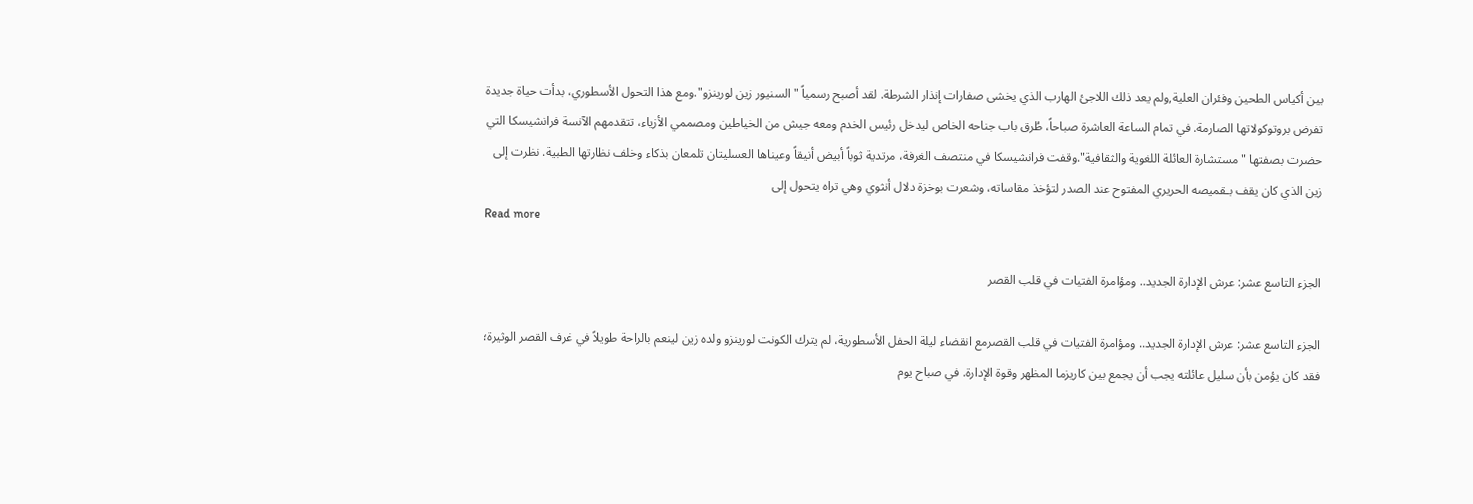بين أكياس الطحين وفئران العلية,ولم يعد ذلك اللاجئ الهارب الذي يخشى صفارات إنذار الشرطة. لقد أصبح رسمياً "السنيور زين لورينزو".ومع هذا التحول الأسطوري، بدأت حياة جديدة تفرض بروتوكولاتها الصارمة. في تمام الساعة العاشرة صباحاً، طُرق باب جناحه الخاص ليدخل رئيس الخدم ومعه جيش من الخياطين ومصممي الأزياء، تتقدمهم الآنسة فرانشيسكا التي حضرت بصفتها "مستشارة العائلة اللغوية والثقافية".وقفت فرانشيسكا في منتصف الغرفة، مرتدية ثوباً أبيض أنيقاً وعيناها العسليتان تلمعان بذكاء وخلف نظارتها الطبية. نظرت إلى زين الذي كان يقف بـقميصه الحريري المفتوح عند الصدر لتؤخذ مقاساته، وشعرت بوخزة دلال أنثوي وهي تراه يتحول إلى
Read more

الجزء التاسع عشر: عرش الإدارة الجديد.. ومؤامرة الفتيات في قلب القصر

الجزء التاسع عشر: عرش الإدارة الجديد.. ومؤامرة الفتيات في قلب القصرمع انقضاء ليلة الحفل الأسطورية، لم يترك الكونت لورينزو ولده زين لينعم بالراحة طويلاً في غرف القصر الوثيرة؛ فقد كان يؤمن بأن سليل عائلته يجب أن يجمع بين كاريزما المظهر وقوة الإدارة. في صباح يوم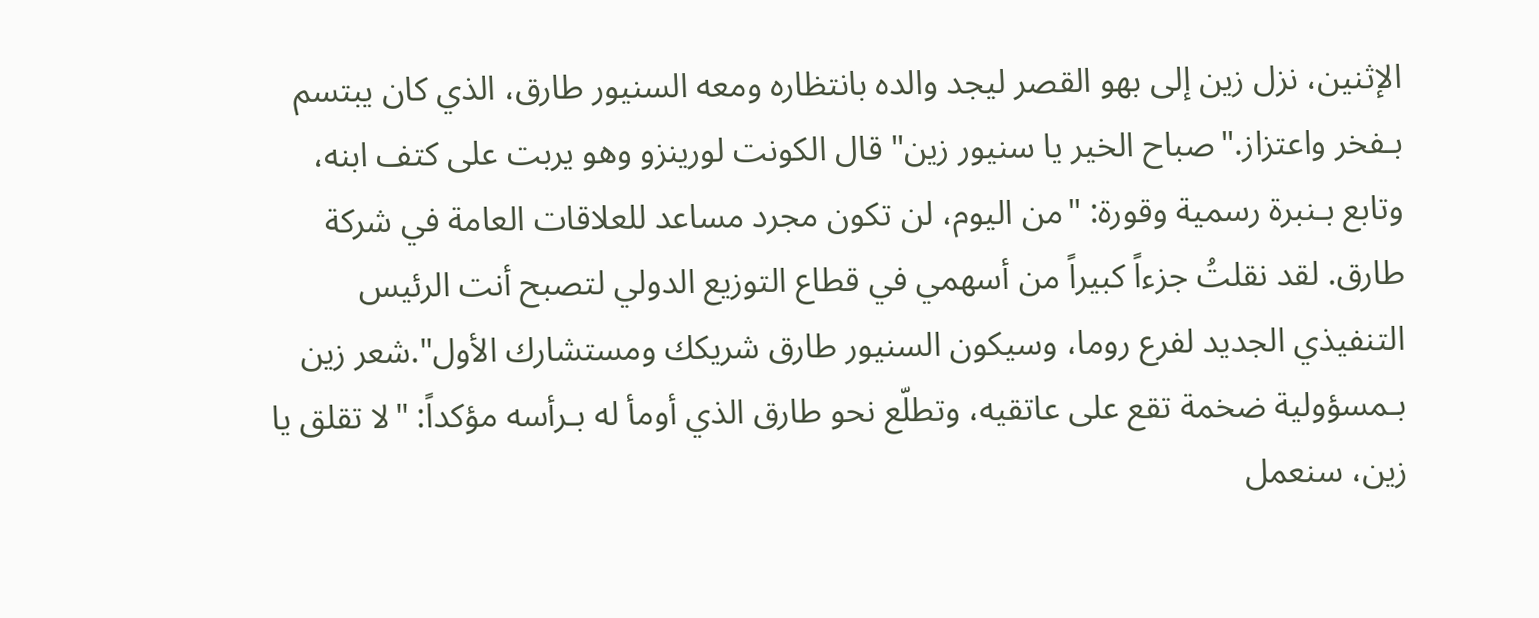الإثنين، نزل زين إلى بهو القصر ليجد والده بانتظاره ومعه السنيور طارق، الذي كان يبتسم بـفخر واعتزاز."صباح الخير يا سنيور زين" قال الكونت لورينزو وهو يربت على كتف ابنه، وتابع بـنبرة رسمية وقورة: "من اليوم، لن تكون مجرد مساعد للعلاقات العامة في شركة طارق. لقد نقلتُ جزءاً كبيراً من أسهمي في قطاع التوزيع الدولي لتصبح أنت الرئيس التنفيذي الجديد لفرع روما، وسيكون السنيور طارق شريكك ومستشارك الأول".شعر زين بـمسؤولية ضخمة تقع على عاتقيه، وتطلّع نحو طارق الذي أومأ له بـرأسه مؤكداً: "لا تقلق يا زين، سنعمل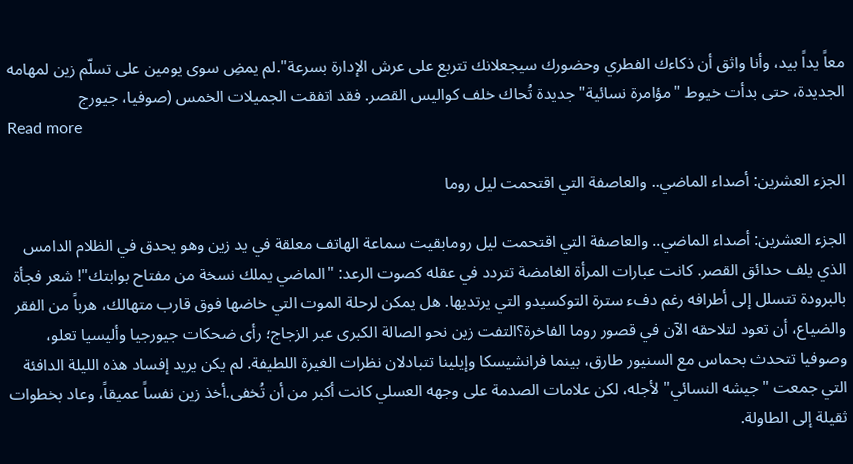معاً يداً بيد، وأنا واثق أن ذكاءك الفطري وحضورك سيجعلانك تتربع على عرش الإدارة بسرعة".لم يمضِ سوى يومين على تسلّم زين لمهامه الجديدة، حتى بدأت خيوط "مؤامرة نسائية" جديدة تُحاك خلف كواليس القصر. فقد اتفقت الجميلات الخمس (صوفيا، جيورج
Read more

الجزء العشرين: أصداء الماضي.. والعاصفة التي اقتحمت ليل روما

الجزء العشرين: أصداء الماضي.. والعاصفة التي اقتحمت ليل رومابقيت سماعة الهاتف معلقة في يد زين وهو يحدق في الظلام الدامس الذي يلف حدائق القصر. كانت عبارات المرأة الغامضة تتردد في عقله كصوت الرعد: "الماضي يملك نسخة من مفتاح بوابتك"! شعر فجأة بالبرودة تتسلل إلى أطرافه رغم دفء سترة التوكسيدو التي يرتديها. هل يمكن لرحلة الموت التي خاضها فوق قارب متهالك، هرباً من الفقر والضياع، أن تعود لتلاحقه الآن في قصور روما الفاخرة؟التفت زين نحو الصالة الكبرى عبر الزجاج؛ رأى ضحكات جيورجيا وأليسيا تعلو، وصوفيا تتحدث بحماس مع السنيور طارق، بينما فرانشيسكا وإيلينا تتبادلان نظرات الغيرة اللطيفة. لم يكن يريد إفساد هذه الليلة الدافئة التي جمعت "جيشه النسائي" لأجله، لكن علامات الصدمة على وجهه العسلي كانت أكبر من أن تُخفى.أخذ زين نفساً عميقاً، وعاد بخطوات ثقيلة إلى الطاولة.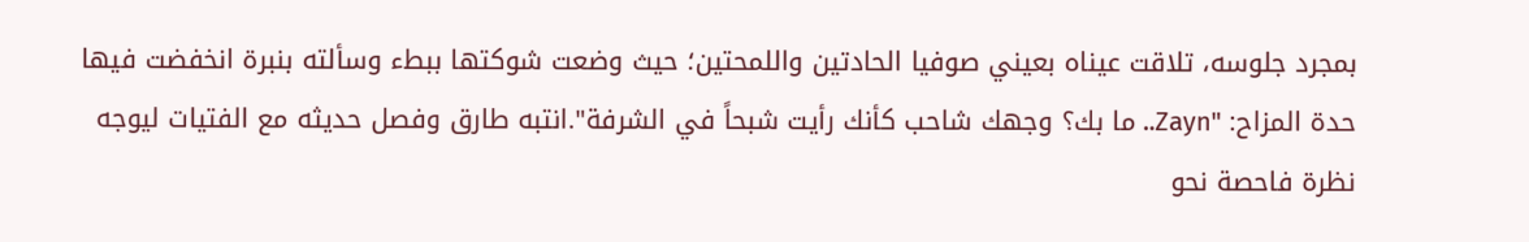بمجرد جلوسه، تلاقت عيناه بعيني صوفيا الحادتين واللمحتين؛ حيث وضعت شوكتها ببطء وسألته بنبرة انخفضت فيها حدة المزاح: "Zayn.. ما بك؟ وجهك شاحب كأنك رأيت شبحاً في الشرفة".انتبه طارق وفصل حديثه مع الفتيات ليوجه نظرة فاحصة نحو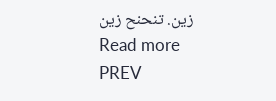زين. تنحنح زين
Read more
PREV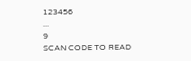123456
...
9
SCAN CODE TO READ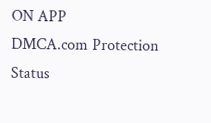ON APP
DMCA.com Protection Status